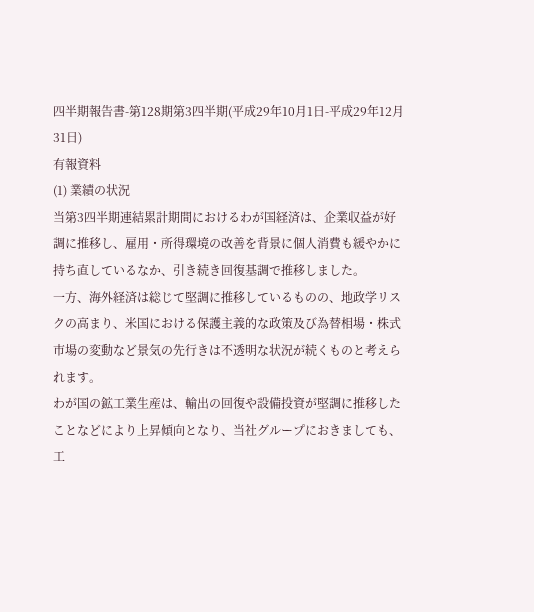四半期報告書-第128期第3四半期(平成29年10月1日-平成29年12月31日)
有報資料
(1) 業績の状況
当第3四半期連結累計期間におけるわが国経済は、企業収益が好調に推移し、雇用・所得環境の改善を背景に個人消費も緩やかに持ち直しているなか、引き続き回復基調で推移しました。
一方、海外経済は総じて堅調に推移しているものの、地政学リスクの高まり、米国における保護主義的な政策及び為替相場・株式市場の変動など景気の先行きは不透明な状況が続くものと考えられます。
わが国の鉱工業生産は、輸出の回復や設備投資が堅調に推移したことなどにより上昇傾向となり、当社グループにおきましても、工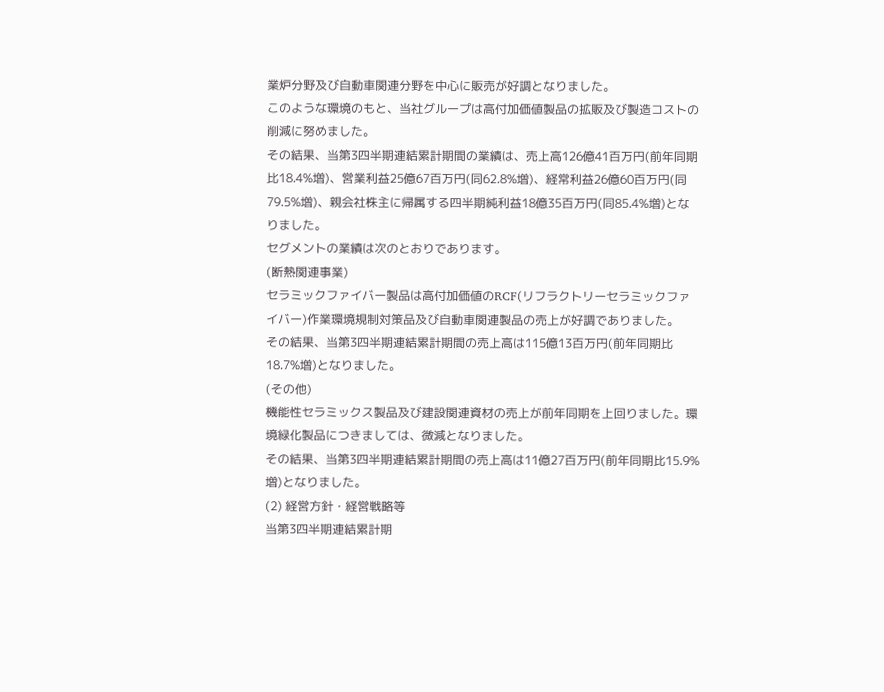業炉分野及び自動車関連分野を中心に販売が好調となりました。
このような環境のもと、当社グループは高付加価値製品の拡販及び製造コストの削減に努めました。
その結果、当第3四半期連結累計期間の業績は、売上高126億41百万円(前年同期比18.4%増)、営業利益25億67百万円(同62.8%増)、経常利益26億60百万円(同79.5%増)、親会社株主に帰属する四半期純利益18億35百万円(同85.4%増)となりました。
セグメントの業績は次のとおりであります。
(断熱関連事業)
セラミックファイバー製品は高付加価値のRCF(リフラクトリーセラミックファイバー)作業環境規制対策品及び自動車関連製品の売上が好調でありました。
その結果、当第3四半期連結累計期間の売上高は115億13百万円(前年同期比18.7%増)となりました。
(その他)
機能性セラミックス製品及び建設関連資材の売上が前年同期を上回りました。環境緑化製品につきましては、微減となりました。
その結果、当第3四半期連結累計期間の売上高は11億27百万円(前年同期比15.9%増)となりました。
(2) 経営方針・経営戦略等
当第3四半期連結累計期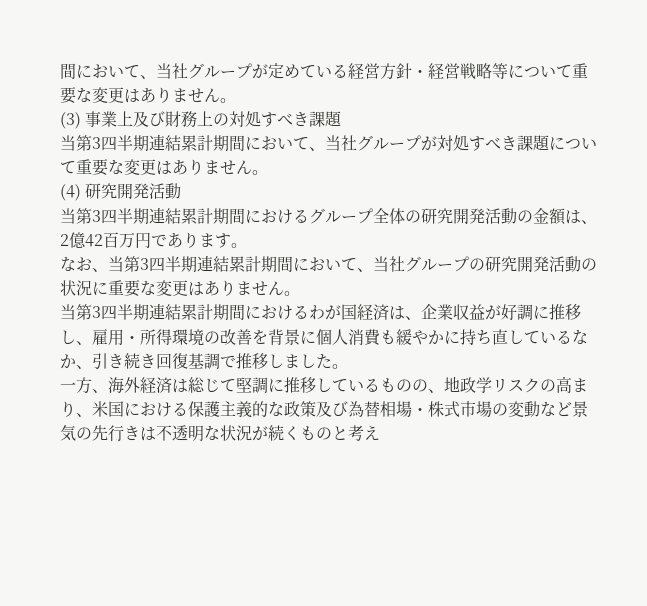間において、当社グループが定めている経営方針・経営戦略等について重要な変更はありません。
(3) 事業上及び財務上の対処すべき課題
当第3四半期連結累計期間において、当社グループが対処すべき課題について重要な変更はありません。
(4) 研究開発活動
当第3四半期連結累計期間におけるグループ全体の研究開発活動の金額は、2億42百万円であります。
なお、当第3四半期連結累計期間において、当社グループの研究開発活動の状況に重要な変更はありません。
当第3四半期連結累計期間におけるわが国経済は、企業収益が好調に推移し、雇用・所得環境の改善を背景に個人消費も緩やかに持ち直しているなか、引き続き回復基調で推移しました。
一方、海外経済は総じて堅調に推移しているものの、地政学リスクの高まり、米国における保護主義的な政策及び為替相場・株式市場の変動など景気の先行きは不透明な状況が続くものと考え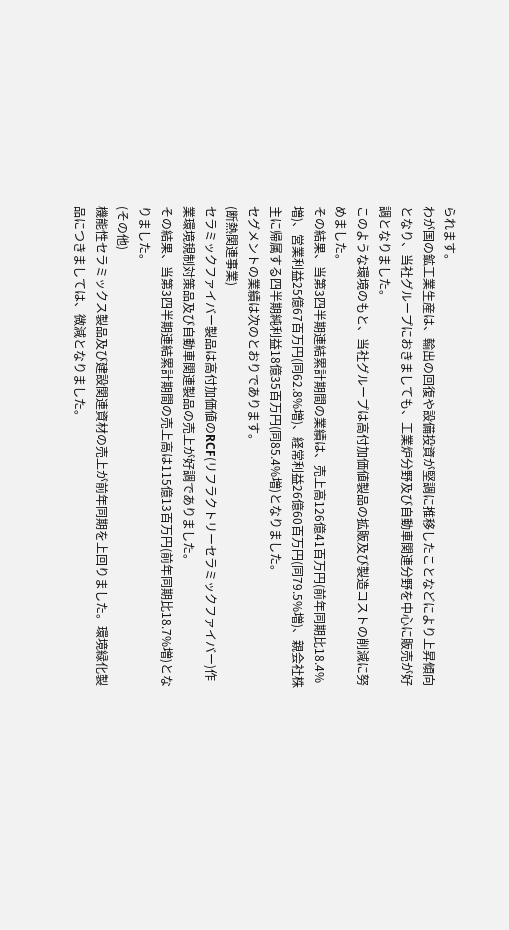られます。
わが国の鉱工業生産は、輸出の回復や設備投資が堅調に推移したことなどにより上昇傾向となり、当社グループにおきましても、工業炉分野及び自動車関連分野を中心に販売が好調となりました。
このような環境のもと、当社グループは高付加価値製品の拡販及び製造コストの削減に努めました。
その結果、当第3四半期連結累計期間の業績は、売上高126億41百万円(前年同期比18.4%増)、営業利益25億67百万円(同62.8%増)、経常利益26億60百万円(同79.5%増)、親会社株主に帰属する四半期純利益18億35百万円(同85.4%増)となりました。
セグメントの業績は次のとおりであります。
(断熱関連事業)
セラミックファイバー製品は高付加価値のRCF(リフラクトリーセラミックファイバー)作業環境規制対策品及び自動車関連製品の売上が好調でありました。
その結果、当第3四半期連結累計期間の売上高は115億13百万円(前年同期比18.7%増)となりました。
(その他)
機能性セラミックス製品及び建設関連資材の売上が前年同期を上回りました。環境緑化製品につきましては、微減となりました。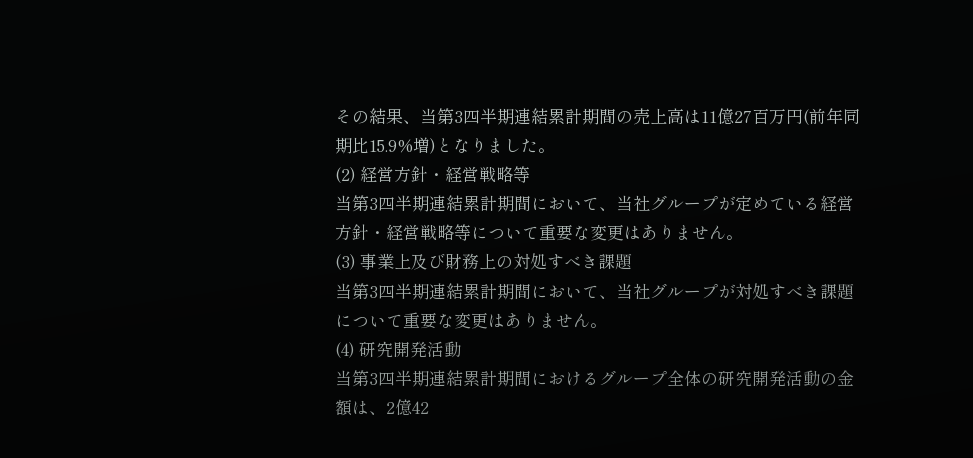その結果、当第3四半期連結累計期間の売上高は11億27百万円(前年同期比15.9%増)となりました。
(2) 経営方針・経営戦略等
当第3四半期連結累計期間において、当社グループが定めている経営方針・経営戦略等について重要な変更はありません。
(3) 事業上及び財務上の対処すべき課題
当第3四半期連結累計期間において、当社グループが対処すべき課題について重要な変更はありません。
(4) 研究開発活動
当第3四半期連結累計期間におけるグループ全体の研究開発活動の金額は、2億42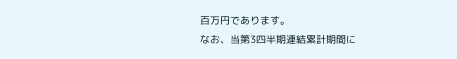百万円であります。
なお、当第3四半期連結累計期間に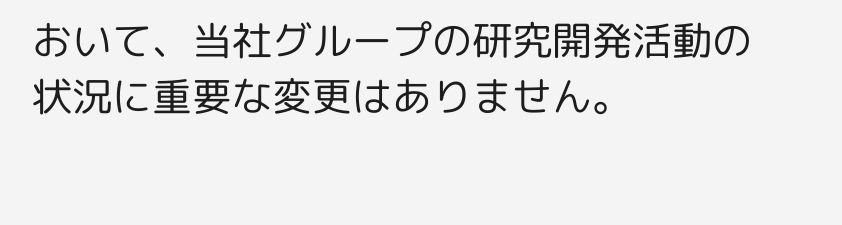おいて、当社グループの研究開発活動の状況に重要な変更はありません。